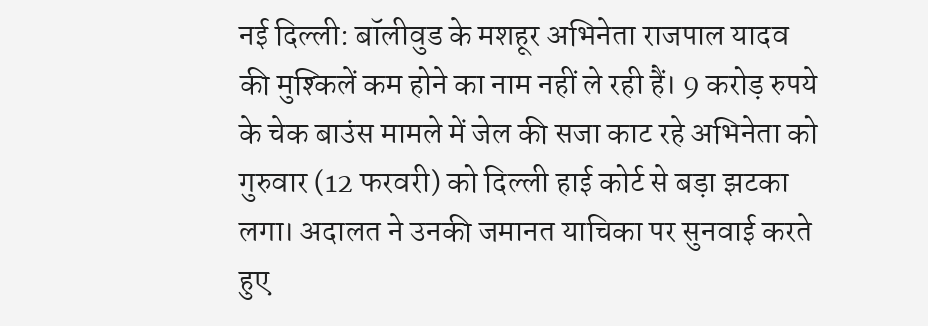नई दिल्ली: बॉलीवुड के मशहूर अभिनेता राजपाल यादव की मुश्किलें कम होने का नाम नहीं ले रही हैं। 9 करोड़ रुपये के चेक बाउंस मामले में जेल की सजा काट रहे अभिनेता को गुरुवार (12 फरवरी) को दिल्ली हाई कोर्ट से बड़ा झटका लगा। अदालत ने उनकी जमानत याचिका पर सुनवाई करते हुए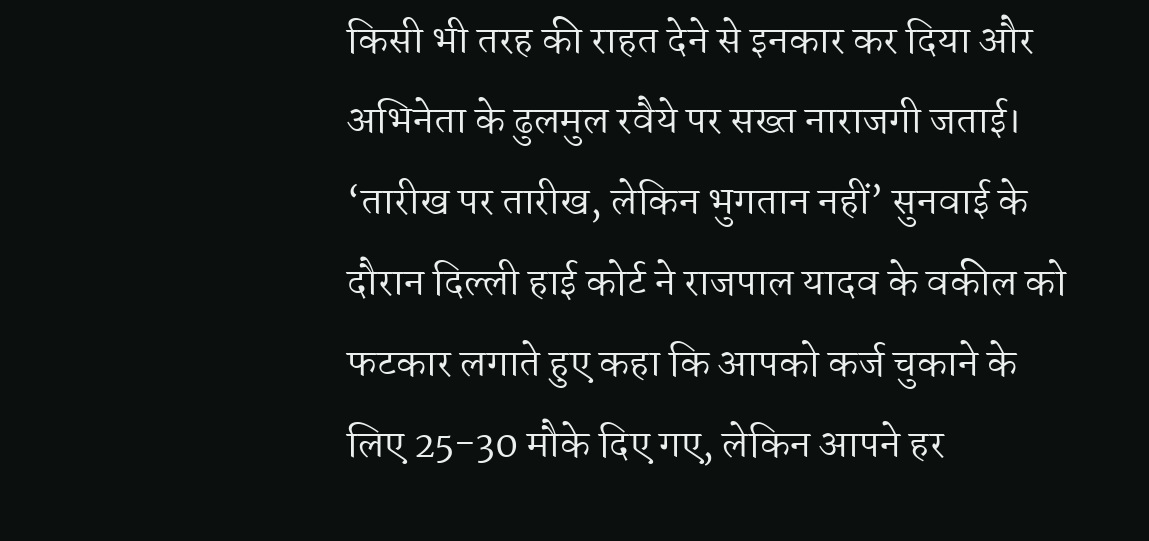किसी भी तरह की राहत देने से इनकार कर दिया और अभिनेता के ढुलमुल रवैये पर सख्त नाराजगी जताई।
‘तारीख पर तारीख, लेकिन भुगतान नहीं’ सुनवाई के दौरान दिल्ली हाई कोर्ट ने राजपाल यादव के वकील को फटकार लगाते हुए कहा कि आपको कर्ज चुकाने के लिए 25-30 मौके दिए गए, लेकिन आपने हर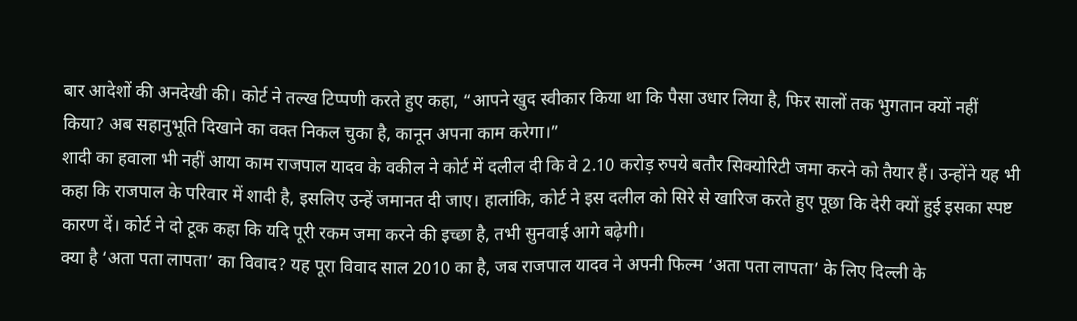बार आदेशों की अनदेखी की। कोर्ट ने तल्ख टिप्पणी करते हुए कहा, “आपने खुद स्वीकार किया था कि पैसा उधार लिया है, फिर सालों तक भुगतान क्यों नहीं किया? अब सहानुभूति दिखाने का वक्त निकल चुका है, कानून अपना काम करेगा।”
शादी का हवाला भी नहीं आया काम राजपाल यादव के वकील ने कोर्ट में दलील दी कि वे 2.10 करोड़ रुपये बतौर सिक्योरिटी जमा करने को तैयार हैं। उन्होंने यह भी कहा कि राजपाल के परिवार में शादी है, इसलिए उन्हें जमानत दी जाए। हालांकि, कोर्ट ने इस दलील को सिरे से खारिज करते हुए पूछा कि देरी क्यों हुई इसका स्पष्ट कारण दें। कोर्ट ने दो टूक कहा कि यदि पूरी रकम जमा करने की इच्छा है, तभी सुनवाई आगे बढ़ेगी।
क्या है ‘अता पता लापता’ का विवाद? यह पूरा विवाद साल 2010 का है, जब राजपाल यादव ने अपनी फिल्म ‘अता पता लापता’ के लिए दिल्ली के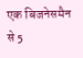एक बिजनेसमैन से 5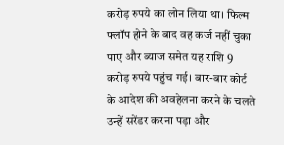करोड़ रुपये का लोन लिया था। फिल्म फ्लॉप होने के बाद वह कर्ज नहीं चुका पाए और ब्याज समेत यह राशि 9 करोड़ रुपये पहुंच गई। बार-बार कोर्ट के आदेश की अवहेलना करने के चलते उन्हें सरेंडर करना पड़ा और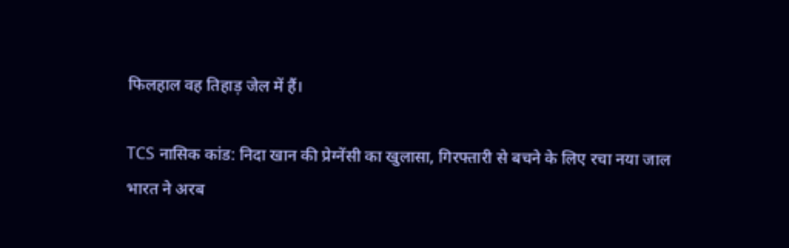फिलहाल वह तिहाड़ जेल में हैं।

TCS नासिक कांड: निदा खान की प्रेग्नेंसी का खुलासा, गिरफ्तारी से बचने के लिए रचा नया जाल
भारत ने अरब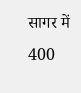सागर में 400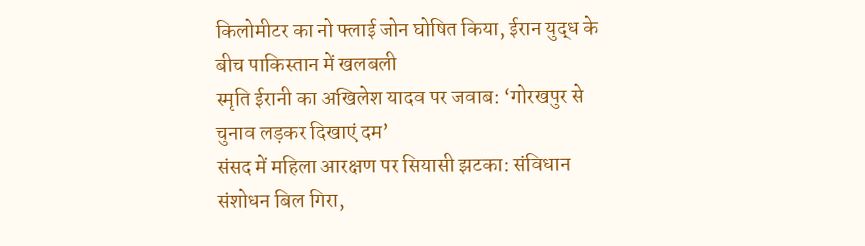किलोमीटर का नो फ्लाई जोन घोषित किया, ईरान युद्ध के बीच पाकिस्तान में खलबली
स्मृति ईरानी का अखिलेश यादव पर जवाब: ‘गोरखपुर से चुनाव लड़कर दिखाएं दम’
संसद में महिला आरक्षण पर सियासी झटका: संविधान संशोधन बिल गिरा,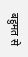बहुमत से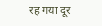रह गया दूर